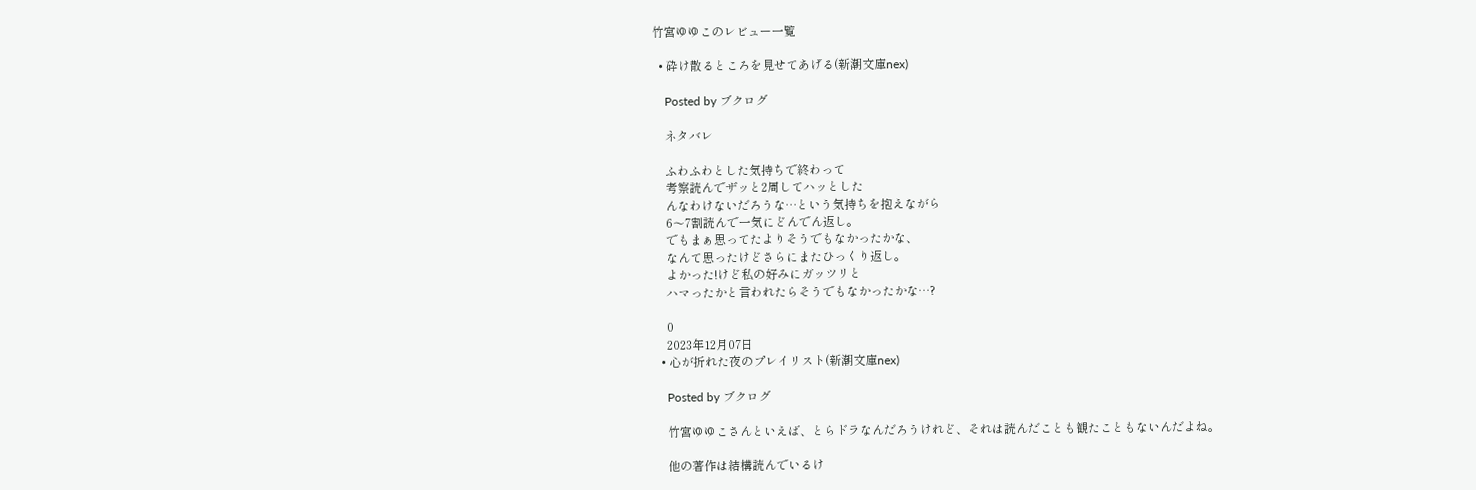竹宮ゆゆこのレビュー一覧

  • 砕け散るところを見せてあげる(新潮文庫nex)

    Posted by ブクログ

    ネタバレ

    ふわふわとした気持ちで終わって
    考察読んでザッと2周してハッとした
    んなわけないだろうな…という気持ちを抱えながら
    6〜7割読んで一気にどんでん返し。
    でもまぁ思ってたよりそうでもなかったかな、
    なんて思ったけどさらにまたひっくり返し。
    よかった!けど私の好みにガッツリと
    ハマったかと言われたらそうでもなかったかな…?

    0
    2023年12月07日
  • 心が折れた夜のプレイリスト(新潮文庫nex)

    Posted by ブクログ

    竹宮ゆゆこさんといえば、とらドラなんだろうけれど、それは読んだことも観たこともないんだよね。

    他の著作は結構読んでいるけ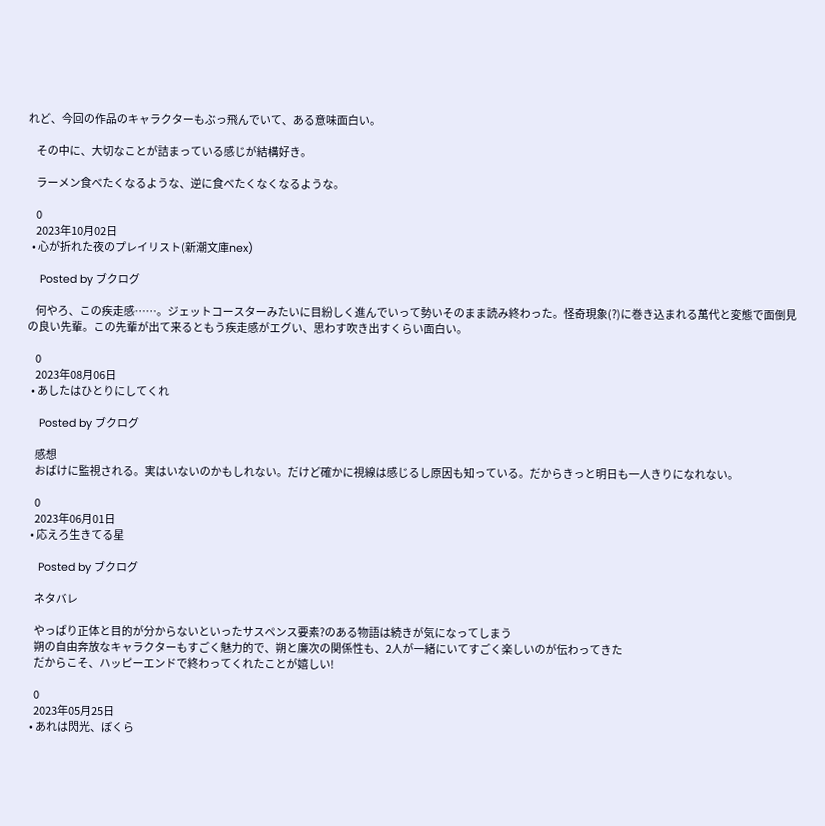れど、今回の作品のキャラクターもぶっ飛んでいて、ある意味面白い。

    その中に、大切なことが詰まっている感じが結構好き。

    ラーメン食べたくなるような、逆に食べたくなくなるような。

    0
    2023年10月02日
  • 心が折れた夜のプレイリスト(新潮文庫nex)

    Posted by ブクログ

    何やろ、この疾走感……。ジェットコースターみたいに目紛しく進んでいって勢いそのまま読み終わった。怪奇現象(?)に巻き込まれる萬代と変態で面倒見の良い先輩。この先輩が出て来るともう疾走感がエグい、思わす吹き出すくらい面白い。

    0
    2023年08月06日
  • あしたはひとりにしてくれ

    Posted by ブクログ

    感想
    おばけに監視される。実はいないのかもしれない。だけど確かに視線は感じるし原因も知っている。だからきっと明日も一人きりになれない。

    0
    2023年06月01日
  • 応えろ生きてる星

    Posted by ブクログ

    ネタバレ

    やっぱり正体と目的が分からないといったサスペンス要素?のある物語は続きが気になってしまう
    朔の自由奔放なキャラクターもすごく魅力的で、朔と廉次の関係性も、2人が一緒にいてすごく楽しいのが伝わってきた
    だからこそ、ハッピーエンドで終わってくれたことが嬉しい!

    0
    2023年05月25日
  • あれは閃光、ぼくら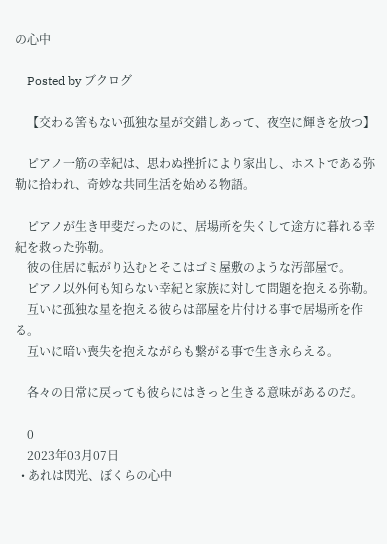の心中

    Posted by ブクログ

    【交わる筈もない孤独な星が交錯しあって、夜空に輝きを放つ】

    ピアノ一筋の幸紀は、思わぬ挫折により家出し、ホストである弥勒に拾われ、奇妙な共同生活を始める物語。

    ピアノが生き甲斐だったのに、居場所を失くして途方に暮れる幸紀を救った弥勒。
    彼の住居に転がり込むとそこはゴミ屋敷のような汚部屋で。
    ピアノ以外何も知らない幸紀と家族に対して問題を抱える弥勒。
    互いに孤独な星を抱える彼らは部屋を片付ける事で居場所を作る。
    互いに暗い喪失を抱えながらも繋がる事で生き永らえる。

    各々の日常に戻っても彼らにはきっと生きる意味があるのだ。

    0
    2023年03月07日
  • あれは閃光、ぼくらの心中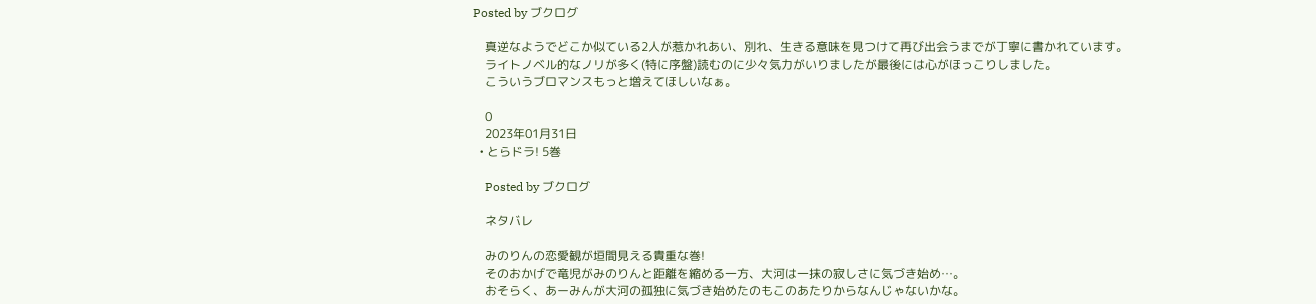Posted by ブクログ

    真逆なようでどこか似ている2人が惹かれあい、別れ、生きる意味を見つけて再び出会うまでが丁寧に書かれています。
    ライトノベル的なノリが多く(特に序盤)読むのに少々気力がいりましたが最後には心がほっこりしました。
    こういうブロマンスもっと増えてほしいなぁ。

    0
    2023年01月31日
  • とらドラ! 5巻

    Posted by ブクログ

    ネタバレ

    みのりんの恋愛観が垣間見える貴重な巻!
    そのおかげで竜児がみのりんと距離を縮める一方、大河は一抹の寂しさに気づき始め…。
    おそらく、あーみんが大河の孤独に気づき始めたのもこのあたりからなんじゃないかな。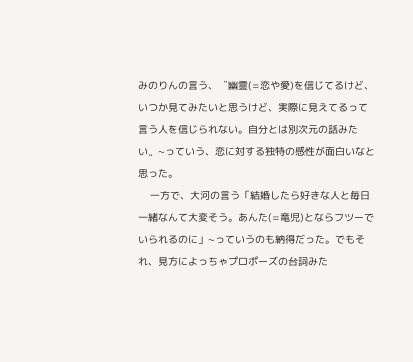みのりんの言う、〝幽霊(=恋や愛)を信じてるけど、いつか見てみたいと思うけど、実際に見えてるって言う人を信じられない。自分とは別次元の話みたい〟~っていう、恋に対する独特の感性が面白いなと思った。
    一方で、大河の言う「結婚したら好きな人と毎日一緒なんて大変そう。あんた(=竜児)とならフツーでいられるのに」~っていうのも納得だった。でもそれ、見方によっちゃプロポーズの台詞みた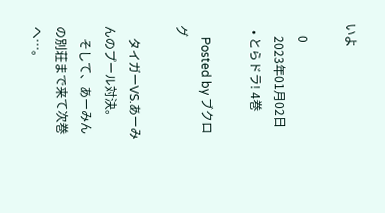いよ

    0
    2023年01月02日
  • とらドラ! 4巻

    Posted by ブクログ

    タイガーVS.あーみんのプール対決。
    そして、あーみんの別荘まで来て次巻へ…。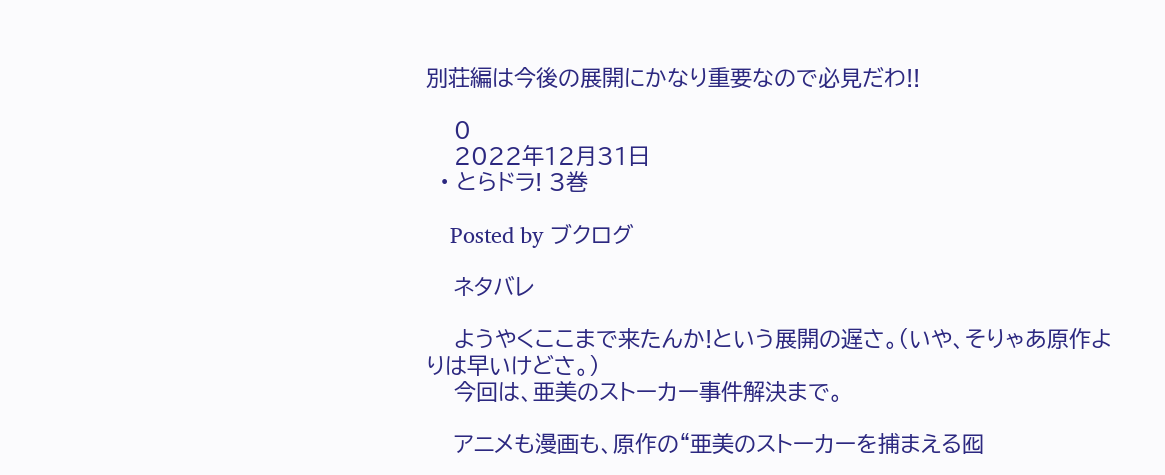別荘編は今後の展開にかなり重要なので必見だわ!!

    0
    2022年12月31日
  • とらドラ! 3巻

    Posted by ブクログ

    ネタバレ

    ようやくここまで来たんか!という展開の遅さ。(いや、そりゃあ原作よりは早いけどさ。)
    今回は、亜美のストーカー事件解決まで。

    アニメも漫画も、原作の“亜美のストーカーを捕まえる囮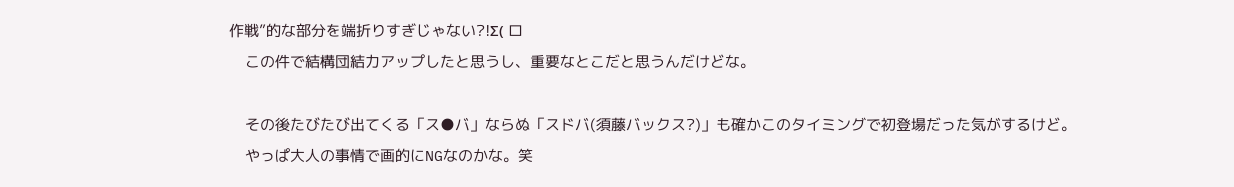作戦”的な部分を端折りすぎじゃない?!Σ( ロ
    この件で結構団結力アップしたと思うし、重要なとこだと思うんだけどな。

    その後たびたび出てくる「ス●バ」ならぬ「スドバ(須藤バックス?)」も確かこのタイミングで初登場だった気がするけど。
    やっぱ大人の事情で画的にNGなのかな。笑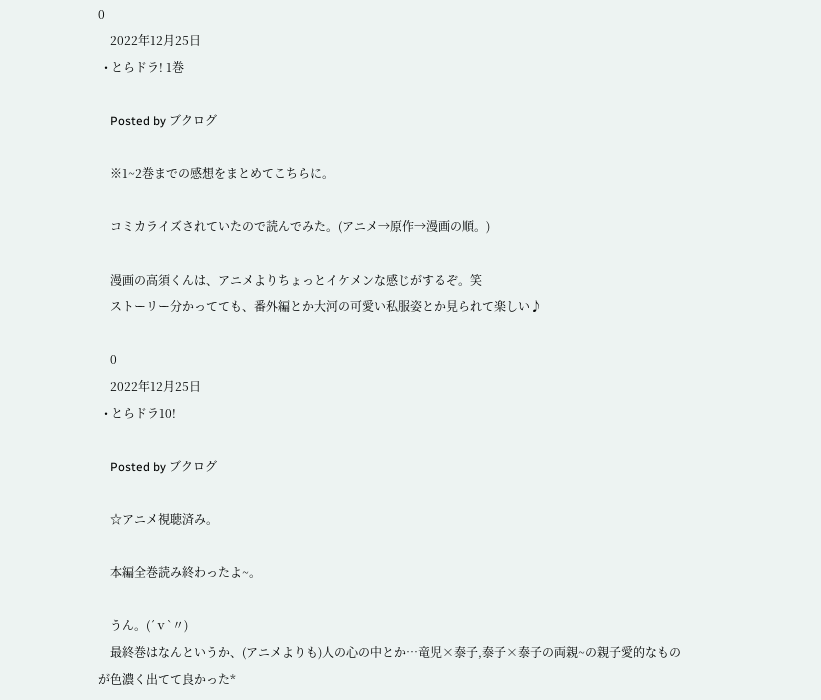0
    2022年12月25日
  • とらドラ! 1巻

    Posted by ブクログ

    ※1~2巻までの感想をまとめてこちらに。

    コミカライズされていたので読んでみた。(アニメ→原作→漫画の順。)

    漫画の高須くんは、アニメよりちょっとイケメンな感じがするぞ。笑
    ストーリー分かってても、番外編とか大河の可愛い私服姿とか見られて楽しい♪

    0
    2022年12月25日
  • とらドラ10!

    Posted by ブクログ

    ☆アニメ視聴済み。

    本編全巻読み終わったよ~。

    うん。(´ⅴ`〃)
    最終巻はなんというか、(アニメよりも)人の心の中とか…竜児×泰子,泰子×泰子の両親~の親子愛的なものが色濃く出てて良かった*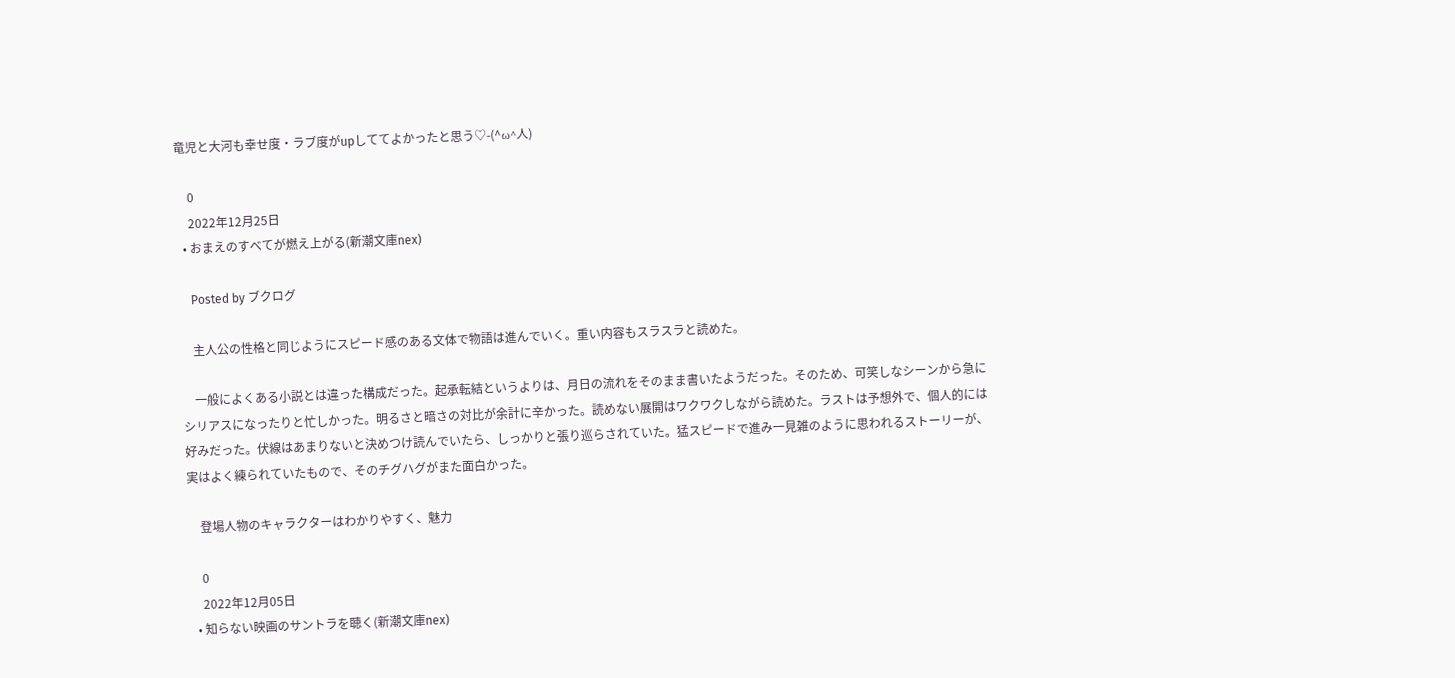竜児と大河も幸せ度・ラブ度がupしててよかったと思う♡-(^ω^人)

    0
    2022年12月25日
  • おまえのすべてが燃え上がる(新潮文庫nex)

    Posted by ブクログ

    主人公の性格と同じようにスピード感のある文体で物語は進んでいく。重い内容もスラスラと読めた。

    一般によくある小説とは違った構成だった。起承転結というよりは、月日の流れをそのまま書いたようだった。そのため、可笑しなシーンから急にシリアスになったりと忙しかった。明るさと暗さの対比が余計に辛かった。読めない展開はワクワクしながら読めた。ラストは予想外で、個人的には好みだった。伏線はあまりないと決めつけ読んでいたら、しっかりと張り巡らされていた。猛スピードで進み一見雑のように思われるストーリーが、実はよく練られていたもので、そのチグハグがまた面白かった。

    登場人物のキャラクターはわかりやすく、魅力

    0
    2022年12月05日
  • 知らない映画のサントラを聴く(新潮文庫nex)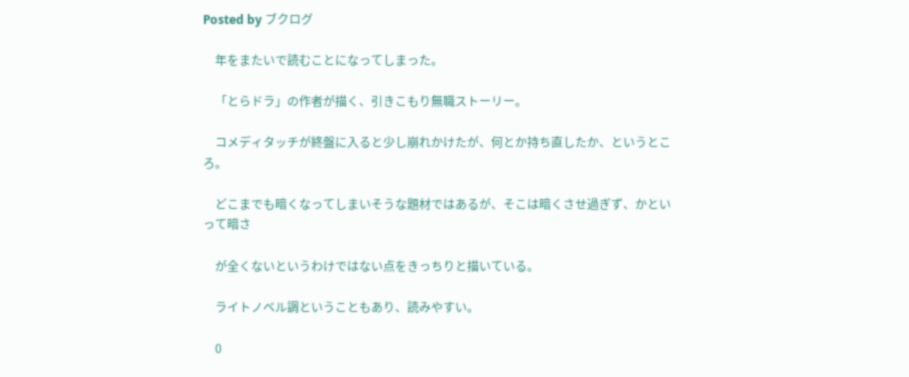Posted by ブクログ

    年をまたいで読むことになってしまった。

    「とらドラ」の作者が描く、引きこもり無職ストーリー。

    コメディタッチが終盤に入ると少し崩れかけたが、何とか持ち直したか、というところ。

    どこまでも暗くなってしまいそうな題材ではあるが、そこは暗くさせ過ぎず、かといって暗さ

    が全くないというわけではない点をきっちりと描いている。

    ライトノベル調ということもあり、読みやすい。

    0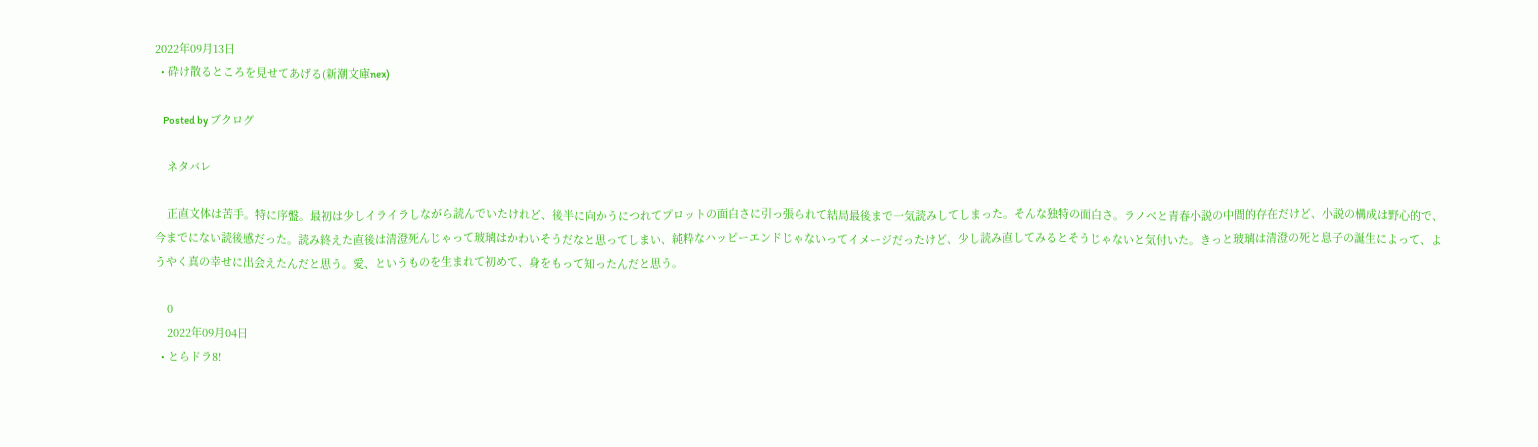2022年09月13日
  • 砕け散るところを見せてあげる(新潮文庫nex)

    Posted by ブクログ

    ネタバレ

    正直文体は苦手。特に序盤。最初は少しイライラしながら読んでいたけれど、後半に向かうにつれてプロットの面白さに引っ張られて結局最後まで一気読みしてしまった。そんな独特の面白さ。ラノベと青春小説の中間的存在だけど、小説の構成は野心的で、今までにない読後感だった。読み終えた直後は清澄死んじゃって玻璃はかわいそうだなと思ってしまい、純粋なハッピーエンドじゃないってイメージだったけど、少し読み直してみるとそうじゃないと気付いた。きっと玻璃は清澄の死と息子の誕生によって、ようやく真の幸せに出会えたんだと思う。愛、というものを生まれて初めて、身をもって知ったんだと思う。

    0
    2022年09月04日
  • とらドラ8!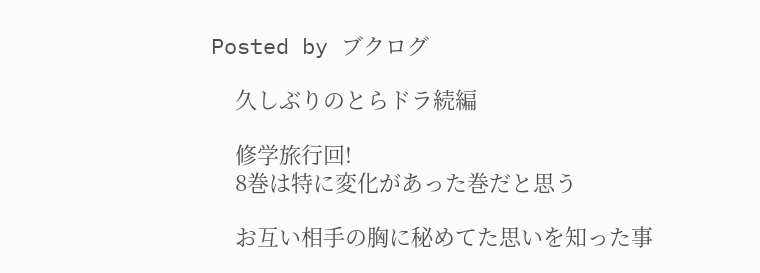Posted by ブクログ

    久しぶりのとらドラ続編

    修学旅行回!
    8巻は特に変化があった巻だと思う

    お互い相手の胸に秘めてた思いを知った事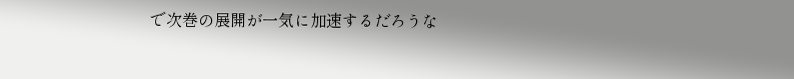で次巻の展開が一気に加速するだろうな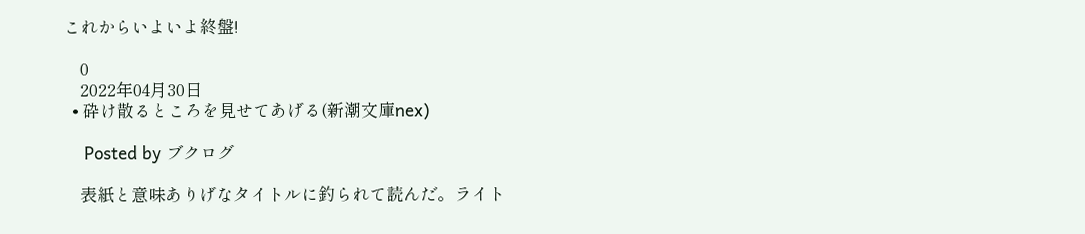これからいよいよ終盤!

    0
    2022年04月30日
  • 砕け散るところを見せてあげる(新潮文庫nex)

    Posted by ブクログ

    表紙と意味ありげなタイトルに釣られて読んだ。ライト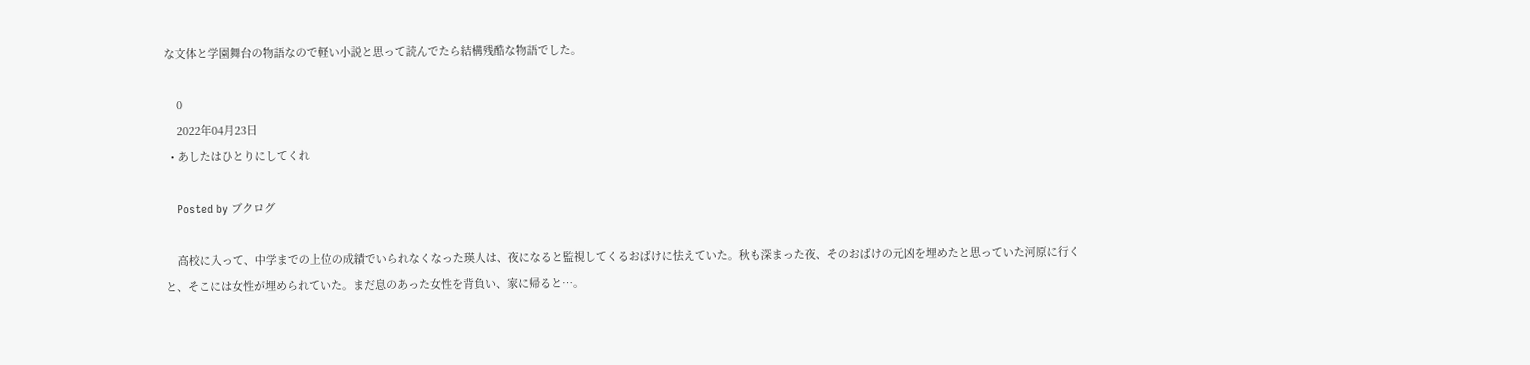な文体と学園舞台の物語なので軽い小説と思って読んでたら結構残酷な物語でした。

    0
    2022年04月23日
  • あしたはひとりにしてくれ

    Posted by ブクログ

    高校に入って、中学までの上位の成績でいられなくなった瑛人は、夜になると監視してくるおばけに怯えていた。秋も深まった夜、そのおばけの元凶を埋めたと思っていた河原に行くと、そこには女性が埋められていた。まだ息のあった女性を背負い、家に帰ると…。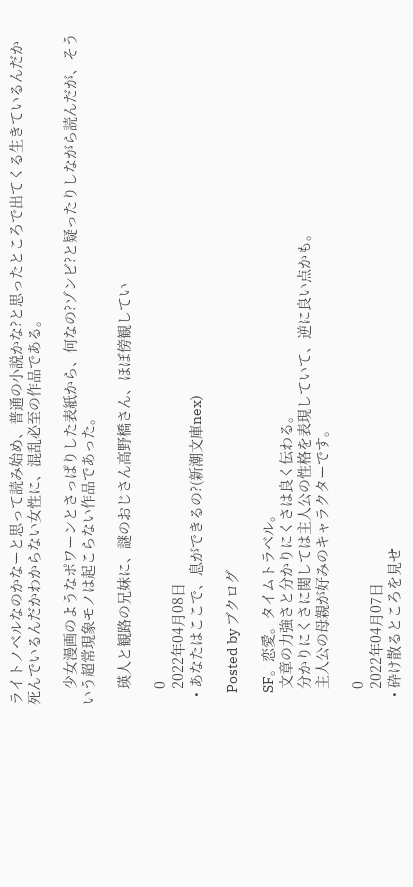ライトノベルなのかなーと思って読み始め、普通の小説かな?と思ったところで出てくる生きているんだか死んでいるんだかわからない女性に、混乱必至の作品である。

    少女漫画のようなポワーンとさっぱりした表紙から、何なの?ゾンビ?と疑ったりしながら読んだが、そういう超常現象モノは起こらない作品であった。

    瑛人と観路の兄妹に、謎のおじさん高野橋さん、ほぼ傍観してい

    0
    2022年04月08日
  • あなたはここで、息ができるの?(新潮文庫nex)

    Posted by ブクログ

    SF。恋愛。タイムトラベル。
    文章の力強さと分かりにくさは良く伝わる。
    分かりにくさに関しては主人公の性格を表現していて、逆に良い点かも。
    主人公の母親が好みのキャラクターです。

    0
    2022年04月07日
  • 砕け散るところを見せ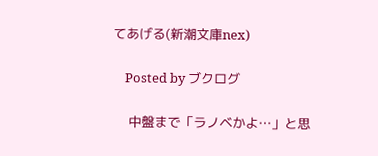てあげる(新潮文庫nex)

    Posted by ブクログ

    中盤まで「ラノベかよ…」と思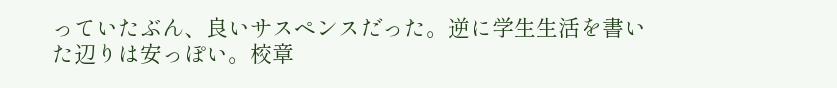っていたぶん、良いサスペンスだった。逆に学生生活を書いた辺りは安っぽい。校章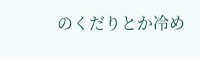のくだりとか冷め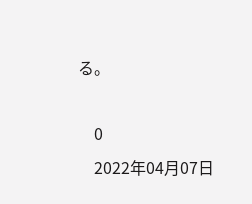る。

    0
    2022年04月07日